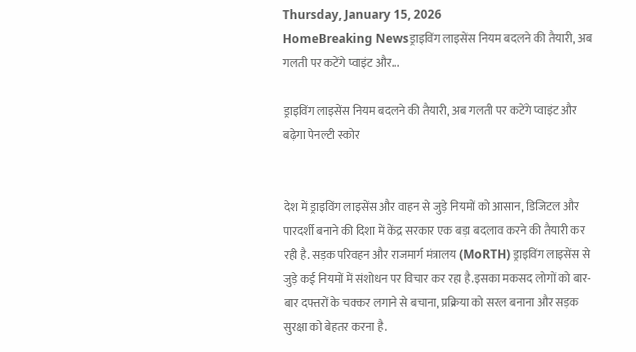Thursday, January 15, 2026
HomeBreaking Newsड्राइविंग लाइसेंस नियम बदलने की तैयारी, अब गलती पर कटेंगे प्वाइंट और...

ड्राइविंग लाइसेंस नियम बदलने की तैयारी, अब गलती पर कटेंगे प्वाइंट और बढ़ेगा पेनल्टी स्कोर


देश में ड्राइविंग लाइसेंस और वाहन से जुड़े नियमों को आसान, डिजिटल और पारदर्शी बनाने की दिशा में केंद्र सरकार एक बड़ा बदलाव करने की तैयारी कर रही है. सड़क परिवहन और राजमार्ग मंत्रालय (MoRTH) ड्राइविंग लाइसेंस से जुड़े कई नियमों में संशोधन पर विचार कर रहा है.इसका मकसद लोगों को बार-बार दफ्तरों के चक्कर लगाने से बचाना, प्रक्रिया को सरल बनाना और सड़क सुरक्षा को बेहतर करना है.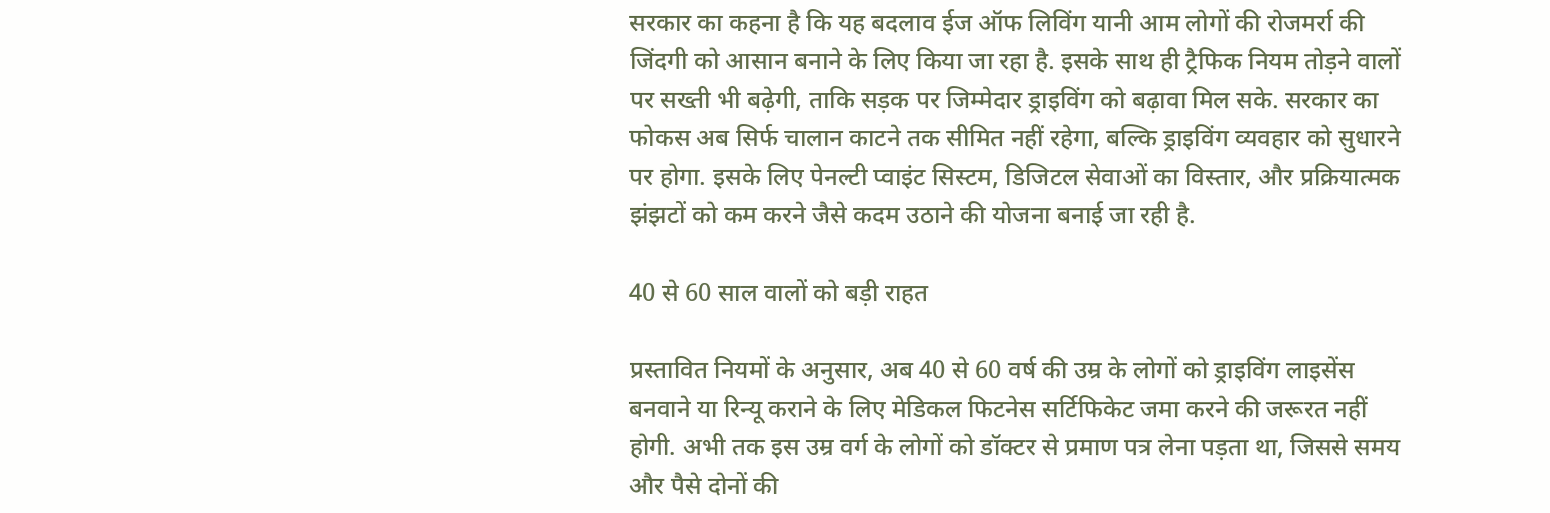सरकार का कहना है कि यह बदलाव ईज ऑफ लिविंग यानी आम लोगों की रोजमर्रा की जिंदगी को आसान बनाने के लिए किया जा रहा है. इसके साथ ही ट्रैफिक नियम तोड़ने वालों पर सख्ती भी बढ़ेगी, ताकि सड़क पर जिम्मेदार ड्राइविंग को बढ़ावा मिल सके. सरकार का फोकस अब सिर्फ चालान काटने तक सीमित नहीं रहेगा, बल्कि ड्राइविंग व्यवहार को सुधारने पर होगा. इसके लिए पेनल्टी प्वाइंट सिस्टम, डिजिटल सेवाओं का विस्तार, और प्रक्रियात्मक झंझटों को कम करने जैसे कदम उठाने की योजना बनाई जा रही है.

40 से 60 साल वालों को बड़ी राहत

प्रस्तावित नियमों के अनुसार, अब 40 से 60 वर्ष की उम्र के लोगों को ड्राइविंग लाइसेंस बनवाने या रिन्यू कराने के लिए मेडिकल फिटनेस सर्टिफिकेट जमा करने की जरूरत नहीं होगी. अभी तक इस उम्र वर्ग के लोगों को डॉक्टर से प्रमाण पत्र लेना पड़ता था, जिससे समय और पैसे दोनों की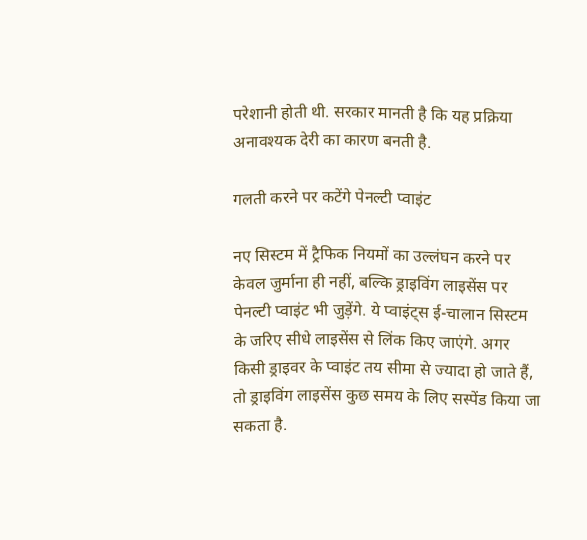परेशानी होती थी. सरकार मानती है कि यह प्रक्रिया अनावश्यक देरी का कारण बनती है.

गलती करने पर कटेंगे पेनल्टी प्वाइंट

नए सिस्टम में ट्रैफिक नियमों का उल्लंघन करने पर केवल जुर्माना ही नहीं, बल्कि ड्राइविंग लाइसेंस पर पेनल्टी प्वाइंट भी जुड़ेंगे. ये प्वाइंट्स ई-चालान सिस्टम के जरिए सीधे लाइसेंस से लिंक किए जाएंगे. अगर किसी ड्राइवर के प्वाइंट तय सीमा से ज्यादा हो जाते हैं, तो ड्राइविंग लाइसेंस कुछ समय के लिए सस्पेंड किया जा सकता है.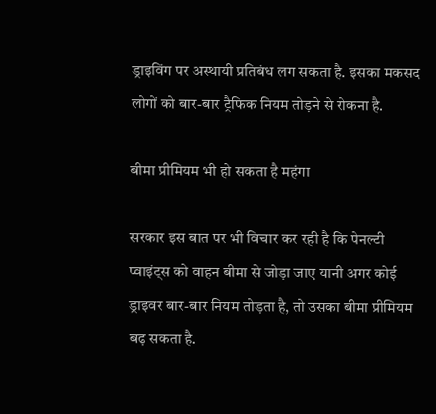ड्राइविंग पर अस्थायी प्रतिबंध लग सकता है. इसका मकसद लोगों को बार-बार ट्रैफिक नियम तोड़ने से रोकना है.

बीमा प्रीमियम भी हो सकता है महंगा

सरकार इस बात पर भी विचार कर रही है कि पेनल्टी प्वाइंट्स को वाहन बीमा से जोड़ा जाए यानी अगर कोई ड्राइवर बार-बार नियम तोड़ता है, तो उसका बीमा प्रीमियम बढ़ सकता है.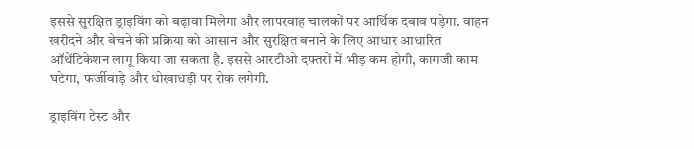इससे सुरक्षित ड्राइविंग को बढ़ावा मिलेगा और लापरवाह चालकों पर आर्थिक दबाव पड़ेगा. वाहन खरीदने और बेचने की प्रक्रिया को आसान और सुरक्षित बनाने के लिए आधार आधारित ऑथेंटिकेशन लागू किया जा सकता है. इससे आरटीओ दफ्तरों में भीड़ कम होगी, कागजी काम घटेगा, फर्जीवाड़े और धोखाधड़ी पर रोक लगेगी.

ड्राइविंग टेस्ट और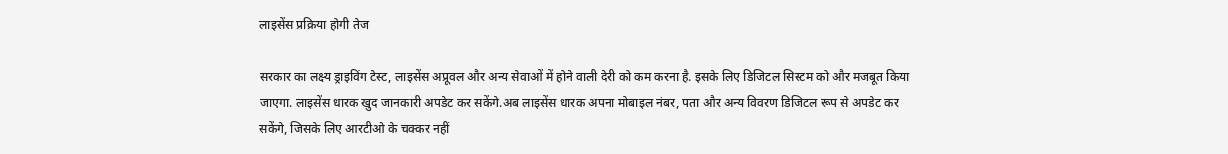लाइसेंस प्रक्रिया होगी तेज

सरकार का लक्ष्य ड्राइविंग टेस्ट, लाइसेंस अप्रूवल और अन्य सेवाओं में होने वाली देरी को कम करना है. इसके लिए डिजिटल सिस्टम को और मजबूत किया जाएगा. लाइसेंस धारक खुद जानकारी अपडेट कर सकेंगे.अब लाइसेंस धारक अपना मोबाइल नंबर, पता और अन्य विवरण डिजिटल रूप से अपडेट कर सकेंगे, जिसके लिए आरटीओ के चक्कर नहीं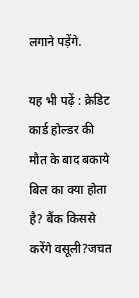लगाने पड़ेंगे.

यह भी पढ़ें : क्रेडिट कार्ड होल्डर की मौत के बाद बकाये बिल का क्या होता है? बैंक किससे करेंगे वसूली?जचत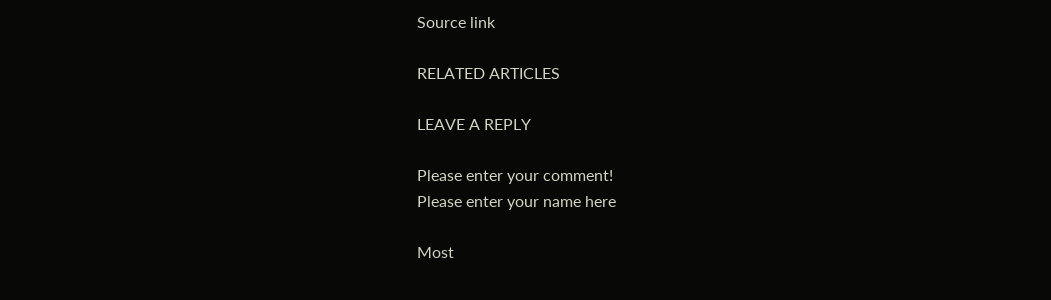Source link

RELATED ARTICLES

LEAVE A REPLY

Please enter your comment!
Please enter your name here

Most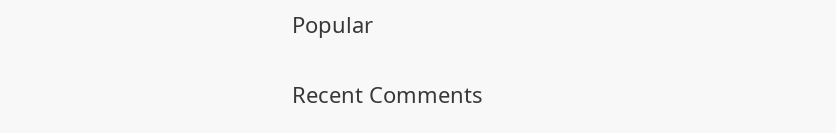Popular

Recent Comments